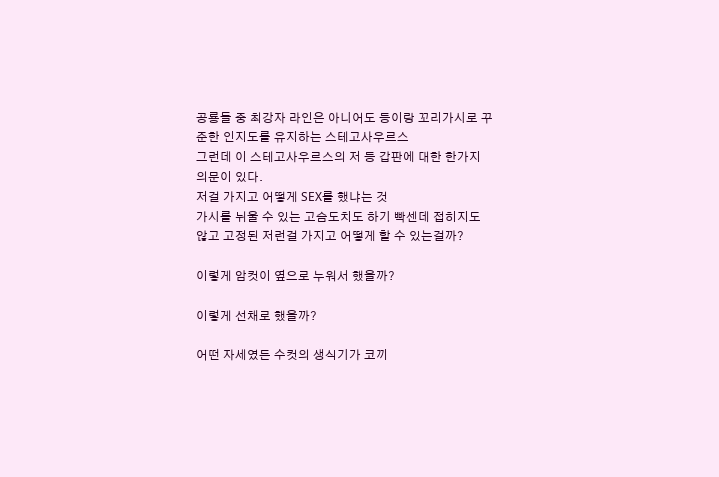공룡들 중 최강자 라인은 아니어도 등이랑 꼬리가시로 꾸준한 인지도를 유지하는 스테고사우르스
그런데 이 스테고사우르스의 저 등 갑판에 대한 한가지 의문이 있다.
저걸 가지고 어떻게 SEX를 했냐는 것
가시를 뉘울 수 있는 고슴도치도 하기 빡센데 접히지도 않고 고정된 저런걸 가지고 어떻게 할 수 있는걸까?

이렇게 암컷이 옆으로 누워서 했을까?

이렇게 선채로 했을까?

어떤 자세였든 수컷의 생식기가 코끼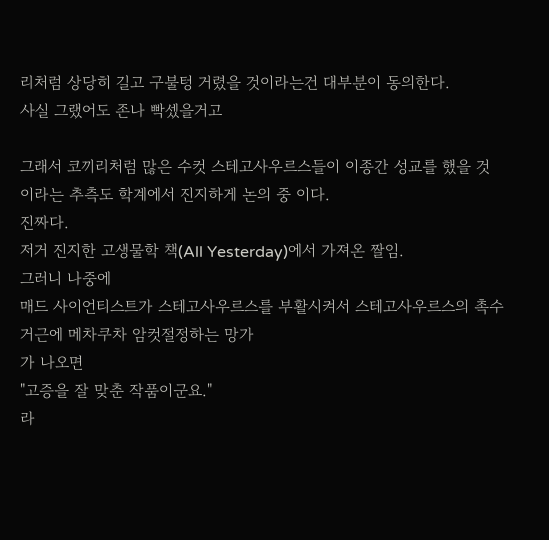리처럼 상당히 길고 구불텅 거렸을 것이라는건 대부분이 동의한다.
사실 그랬어도 존나 빡셌을거고

그래서 코끼리처럼 많은 수컷 스테고사우르스들이 이종간 성교를 했을 것 이라는 추측도 학계에서 진지하게 논의 중 이다.
진짜다.
저거 진지한 고생물학 책(All Yesterday)에서 가져온 짤임.
그러니 나중에
매드 사이언티스트가 스테고사우르스를 부활시켜서 스테고사우르스의 촉수거근에 메차쿠차 암컷절정하는 망가
가 나오면
"고증을 잘 맞춘 작품이군요."
라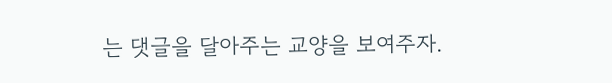는 댓글을 달아주는 교양을 보여주자.